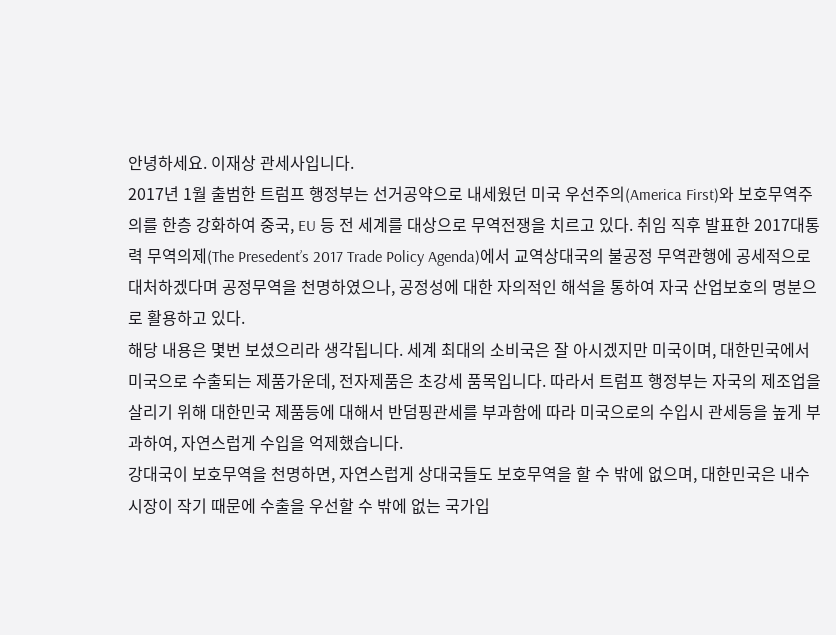안녕하세요. 이재상 관세사입니다.
2017년 1월 출범한 트럼프 행정부는 선거공약으로 내세웠던 미국 우선주의(America First)와 보호무역주의를 한층 강화하여 중국, EU 등 전 세계를 대상으로 무역전쟁을 치르고 있다. 취임 직후 발표한 2017대통력 무역의제(The Presedent’s 2017 Trade Policy Agenda)에서 교역상대국의 불공정 무역관행에 공세적으로 대처하겠다며 공정무역을 천명하였으나, 공정성에 대한 자의적인 해석을 통하여 자국 산업보호의 명분으로 활용하고 있다.
해당 내용은 몇번 보셨으리라 생각됩니다. 세계 최대의 소비국은 잘 아시겠지만 미국이며, 대한민국에서 미국으로 수출되는 제품가운데, 전자제품은 초강세 품목입니다. 따라서 트럼프 행정부는 자국의 제조업을 살리기 위해 대한민국 제품등에 대해서 반덤핑관세를 부과함에 따라 미국으로의 수입시 관세등을 높게 부과하여, 자연스럽게 수입을 억제했습니다.
강대국이 보호무역을 천명하면, 자연스럽게 상대국들도 보호무역을 할 수 밖에 없으며, 대한민국은 내수시장이 작기 때문에 수출을 우선할 수 밖에 없는 국가입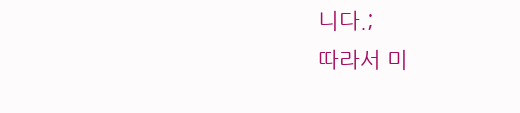니다.;
따라서 미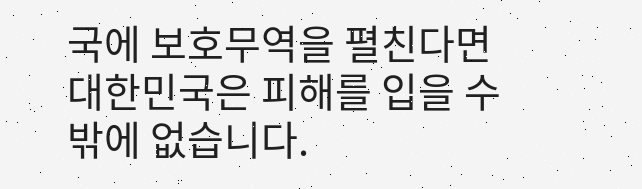국에 보호무역을 펼친다면 대한민국은 피해를 입을 수밖에 없습니다.